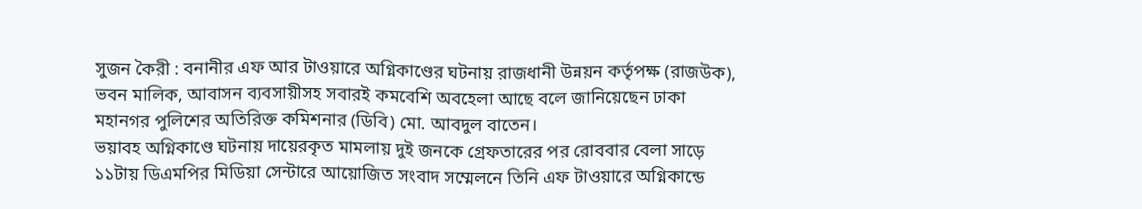সুজন কৈরী : বনানীর এফ আর টাওয়ারে অগ্নিকাণ্ডের ঘটনায় রাজধানী উন্নয়ন কর্তৃপক্ষ (রাজউক), ভবন মালিক, আবাসন ব্যবসায়ীসহ সবারই কমবেশি অবহেলা আছে বলে জানিয়েছেন ঢাকা মহানগর পুলিশের অতিরিক্ত কমিশনার (ডিবি) মো. আবদুল বাতেন।
ভয়াবহ অগ্নিকাণ্ডে ঘটনায় দায়েরকৃত মামলায় দুই জনকে গ্রেফতারের পর রোববার বেলা সাড়ে ১১টায় ডিএমপির মিডিয়া সেন্টারে আয়োজিত সংবাদ সম্মেলনে তিনি এফ টাওয়ারে অগ্নিকান্ডে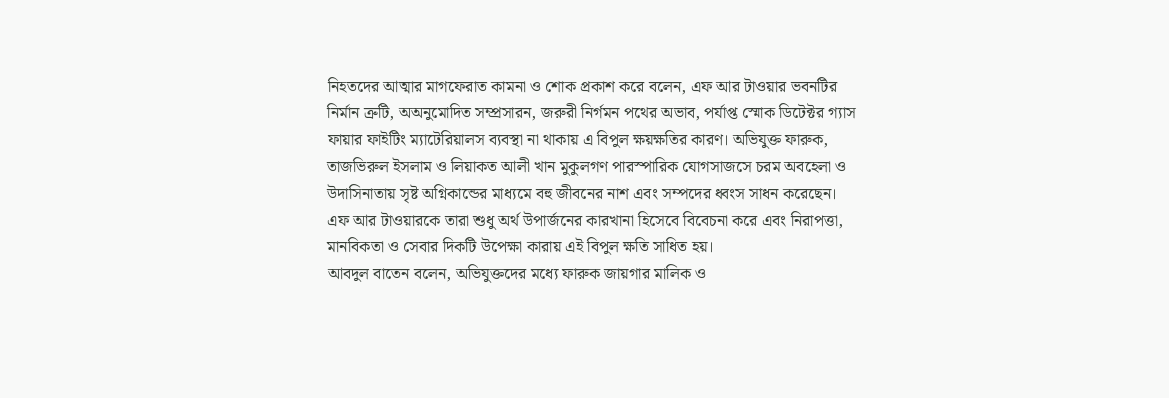নিহতদের আত্মার মাগফেরাত কামনা ও শোক প্রকাশ করে বলেন, এফ আর টাওয়ার ভবনটির নির্মান ত্রুটি, অঅনুমোদিত সম্প্রসারন, জরুরী নির্গমন পথের অভাব, পর্যাপ্ত স্মোক ডিটেক্টর গ্যাস ফায়ার ফাইটিং ম্যাটেরিয়ালস ব্যবস্থা না থাকায় এ বিপুল ক্ষয়ক্ষতির কারণ। অভিযুক্ত ফারুক, তাজভিরুল ইসলাম ও লিয়াকত আলী খান মুকুলগণ পারস্পারিক যোগসাজসে চরম অবহেলা ও উদাসিনাতায় সৃষ্ট অগ্নিকান্ডের মাধ্যমে বহু জীবনের নাশ এবং সম্পদের ধ্বংস সাধন করেছেন। এফ আর টাওয়ারকে তারা শুধু অর্থ উপার্জনের কারখানা হিসেবে বিবেচনা করে এবং নিরাপত্তা, মানবিকতা ও সেবার দিকটি উপেক্ষা কারায় এই বিপুল ক্ষতি সাধিত হয়।
আবদুল বাতেন বলেন, অভিযুক্তদের মধ্যে ফারুক জায়গার মালিক ও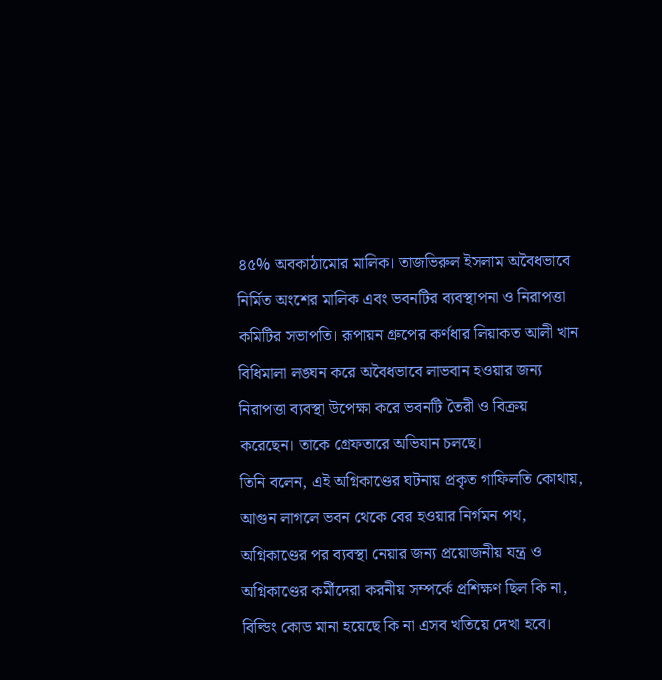৪৫% অবকাঠামোর মালিক। তাজভিরুল ইসলাম অবৈধভাবে নির্মিত অংশের মালিক এবং ভবনটির ব্যবস্থাপনা ও নিরাপত্তা কমিটির সভাপতি। রূপায়ন গ্রুপের কর্ণধার লিয়াকত আলী খান বিধিমালা লঙ্ঘন করে অবৈধভাবে লাভবান হওয়ার জন্য নিরাপত্তা ব্যবস্থা উপেক্ষা করে ভবনটি তৈরী ও বিক্রয় করেছেন। তাকে গ্রেফতারে অভিযান চলছে।
তিনি বলেন, এই অগ্নিকাণ্ডের ঘটনায় প্রকৃত গাফিলতি কোথায়, আগুন লাগলে ভবন থেকে বের হওয়ার নির্গমন পথ, অগ্নিকাণ্ডের পর ব্যবস্থা নেয়ার জন্য প্রয়োজনীয় যন্ত্র ও অগ্নিকাণ্ডের কর্মীদেরা করনীয় সম্পর্কে প্রশিক্ষণ ছিল কি না, বিল্ডিং কোড মানা হয়েছে কি না এসব খতিয়ে দেখা হবে।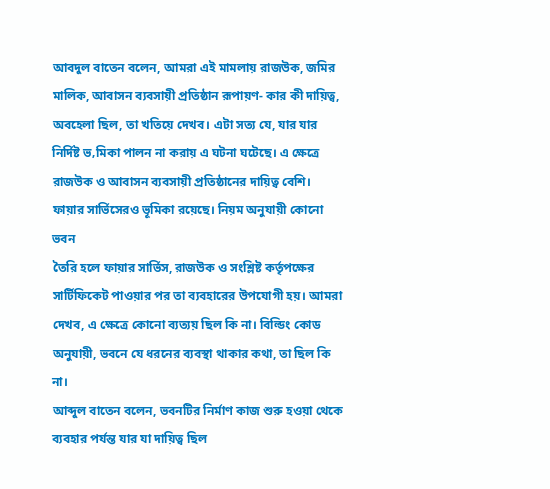আবদুল বাতেন বলেন, আমরা এই মামলায় রাজউক, জমির মালিক, আবাসন ব্যবসায়ী প্রতিষ্ঠান রূপায়ণ- কার কী দায়িত্ব, অবহেলা ছিল, তা খতিয়ে দেখব। এটা সত্য যে, যার যার নির্দিষ্ট ভ‚মিকা পালন না করায় এ ঘটনা ঘটেছে। এ ক্ষেত্রে রাজউক ও আবাসন ব্যবসায়ী প্রতিষ্ঠানের দায়িত্ব বেশি। ফায়ার সার্ভিসেরও ভূমিকা রয়েছে। নিয়ম অনুযায়ী কোনো ভবন
তৈরি হলে ফায়ার সার্ভিস, রাজউক ও সংশ্লিষ্ট কর্তৃপক্ষের সার্টিফিকেট পাওয়ার পর তা ব্যবহারের উপযোগী হয়। আমরা দেখব, এ ক্ষেত্রে কোনো ব্যত্যয় ছিল কি না। বিল্ডিং কোড অনুযায়ী, ভবনে যে ধরনের ব্যবস্থা থাকার কথা, তা ছিল কি না।
আব্দুল বাতেন বলেন, ভবনটির নির্মাণ কাজ শুরু হওয়া থেকে ব্যবহার পর্যন্ত যার যা দায়িত্ব ছিল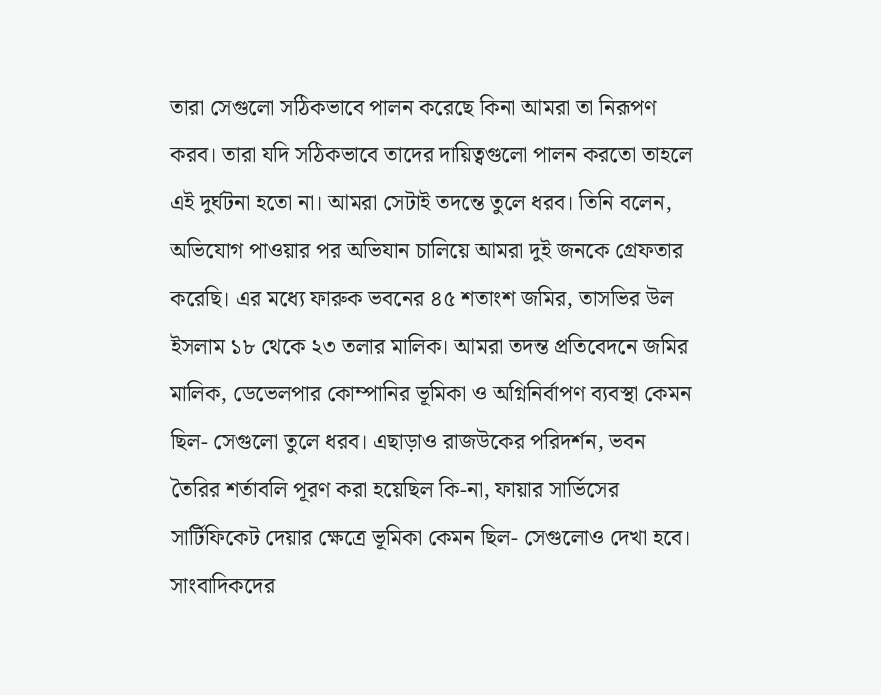তারা সেগুলো সঠিকভাবে পালন করেছে কিনা আমরা তা নিরূপণ করব। তারা যদি সঠিকভাবে তাদের দায়িত্বগুলো পালন করতো তাহলে এই দুর্ঘটনা হতো না। আমরা সেটাই তদন্তে তুলে ধরব। তিনি বলেন, অভিযোগ পাওয়ার পর অভিযান চালিয়ে আমরা দুই জনকে গ্রেফতার করেছি। এর মধ্যে ফারুক ভবনের ৪৫ শতাংশ জমির, তাসভির উল ইসলাম ১৮ থেকে ২৩ তলার মালিক। আমরা তদন্ত প্রতিবেদনে জমির মালিক, ডেভেলপার কোম্পানির ভূমিকা ও অগ্নিনির্বাপণ ব্যবস্থা কেমন ছিল- সেগুলো তুলে ধরব। এছাড়াও রাজউকের পরিদর্শন, ভবন তৈরির শর্তাবলি পূরণ করা হয়েছিল কি-না, ফায়ার সার্ভিসের সার্টিফিকেট দেয়ার ক্ষেত্রে ভূমিকা কেমন ছিল- সেগুলোও দেখা হবে।
সাংবাদিকদের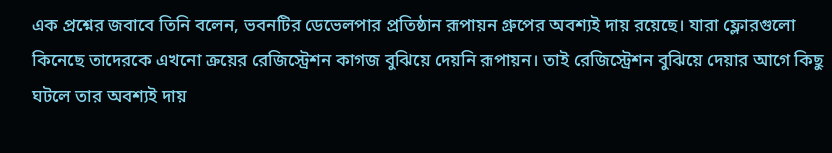এক প্রশ্নের জবাবে তিনি বলেন, ভবনটির ডেভেলপার প্রতিষ্ঠান রূপায়ন গ্রুপের অবশ্যই দায় রয়েছে। যারা ফ্লোরগুলো কিনেছে তাদেরকে এখনো ক্রয়ের রেজিস্ট্রেশন কাগজ বুঝিয়ে দেয়নি রূপায়ন। তাই রেজিস্ট্রেশন বুঝিয়ে দেয়ার আগে কিছু ঘটলে তার অবশ্যই দায়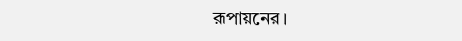রূপায়নের।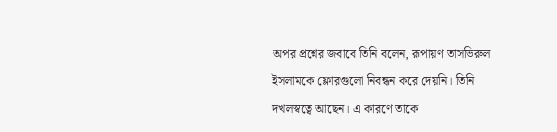অপর প্রশ্নের জবাবে তিনি বলেন, রূপায়ণ তাসভিরুল ইসলামকে ফ্লোরগুলো নিবন্ধন করে দেয়নি। তিনি দখলস্বত্বে আছেন। এ কারণে তাকে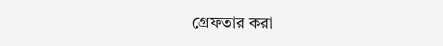গ্রেফতার করা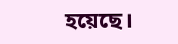হয়েছে।